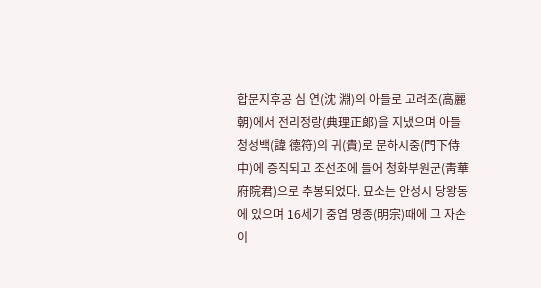합문지후공 심 연(沈 淵)의 아들로 고려조(高麗朝)에서 전리정랑(典理正郞)을 지냈으며 아들 청성백(諱 德符)의 귀(貴)로 문하시중(門下侍中)에 증직되고 조선조에 들어 청화부원군(靑華府院君)으로 추봉되었다. 묘소는 안성시 당왕동에 있으며 16세기 중엽 명종(明宗)때에 그 자손이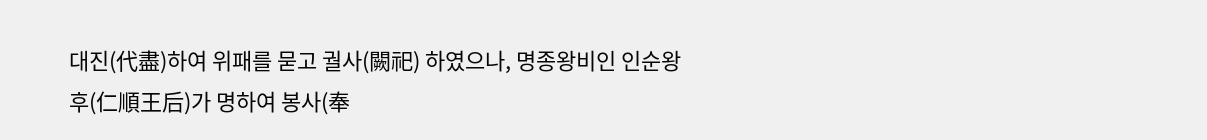대진(代盡)하여 위패를 묻고 궐사(闕祀) 하였으나, 명종왕비인 인순왕후(仁順王后)가 명하여 봉사(奉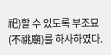祀)할 수 있도록 부조묘(不祧廟)를 하사하였다.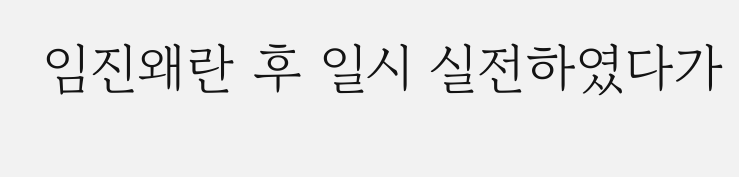임진왜란 후 일시 실전하였다가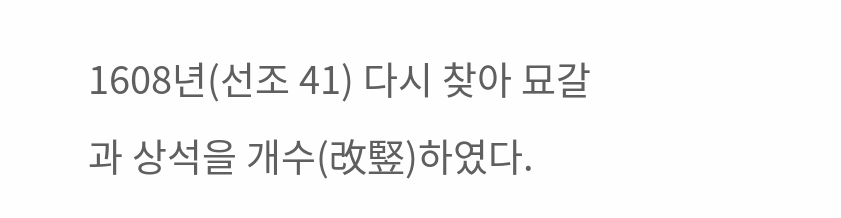1608년(선조 41) 다시 찾아 묘갈과 상석을 개수(改竪)하였다.